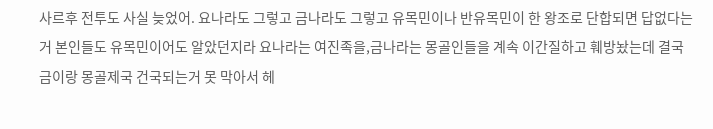사르후 전투도 사실 늦었어. 요나라도 그렇고 금나라도 그렇고 유목민이나 반유목민이 한 왕조로 단합되면 답없다는거 본인들도 유목민이어도 알았던지라 요나라는 여진족을,금나라는 몽골인들을 계속 이간질하고 훼방놨는데 결국 금이랑 몽골제국 건국되는거 못 막아서 헤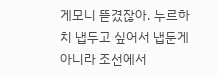게모니 뜯겼잖아. 누르하치 냅두고 싶어서 냅둔게 아니라 조선에서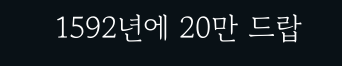1592년에 20만 드랍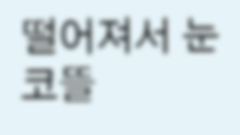떨어져서 눈코뜰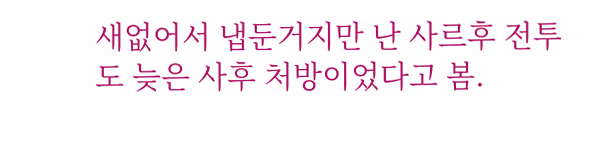새없어서 냅둔거지만 난 사르후 전투도 늦은 사후 처방이었다고 봄.